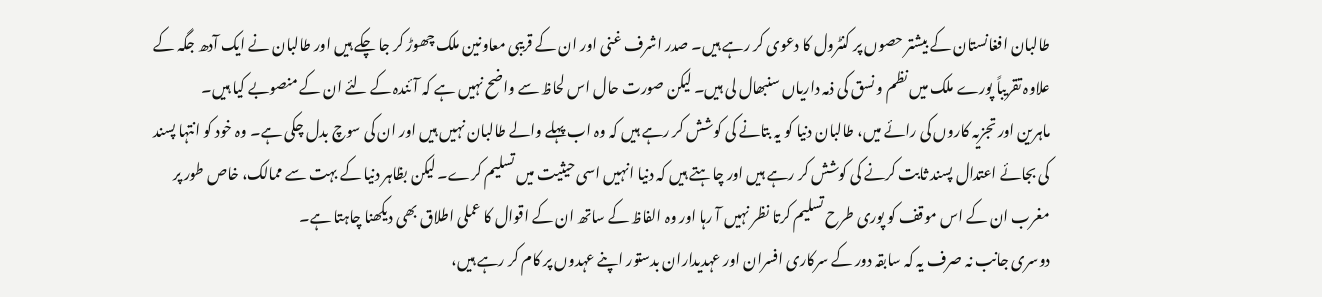طالبان افغانستان کے بیشتر حصوں پر کنٹرول کا دعوی کر رہے ہیں۔ صدر اشرف غنی اور ان کے قریبی معاونین ملک چھوڑ کر جا چکے ہیں اور طالبان نے ایک آدھ جگہ کے علاوہ تقریباً پورے ملک میں نظم و نسق کی ذمہ داریاں سنبھال لی ہیں۔ لیکن صورت حال اس لحاظ سے واضح نہیں ہے کہ آئندہ کے لئے ان کے منصوبے کیا ہیں۔
ماہرین اور تجزیہ کاروں کی رائے میں، طالبان دنیا کو یہ بتانے کی کوشش کر رہے ہیں کہ وہ اب پہلے والے طالبان نہیں ہیں اور ان کی سوچ بدل چکی ہے۔ وہ خود کو انتہا پسند کی بجائے اعتدال پسند ثابت کرنے کی کوشش کر رہے ہیں اور چاہتے ہیں کہ دنیا انہیں اسی حیثیت میں تسلیم کرے۔ لیکن بظاہر دنیا کے بہت سے ممالک، خاص طور پر مغرب ان کے اس موقف کو پوری طرح تسلیم کرتا نظر نہیں آ رہا اور وہ الفاظ کے ساتھ ان کے اقوال کا عملی اطلاق بھی دیکھنا چاہتا ہے۔
دوسری جانب نہ صرف یہ کہ سابقہ دور کے سرکاری افسران اور عہدیداران بدستور اپنے عہدوں پر کام کر رہے ہیں،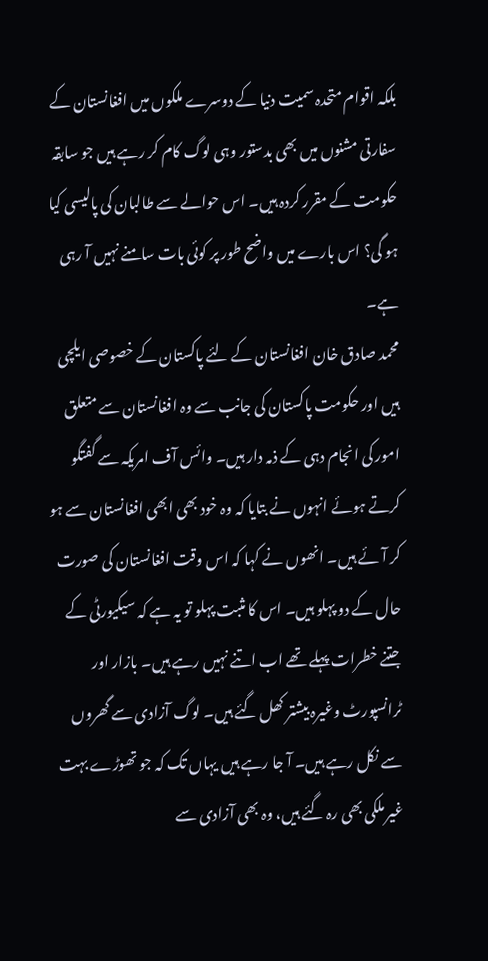بلکہ اقوام متحدہ سمیت دنیا کے دوسرے ملکوں میں افغانستان کے سفارتی مشنوں میں بھی بدستور وہی لوگ کام کر رہے ہیں جو سابقہ حکومت کے مقرر کردہ ہیں۔ اس حوالے سے طالبان کی پالیسی کیا ہو گی؟ اس بارے میں واضح طور پر کوئی بات سامنے نہیں آ رہی ہے۔
محمد صادق خان افغانستان کے لئے پاکستان کے خصوصی ایلچی ہیں اور حکومت پاکستان کی جانب سے وہ افغانستان سے متعلق امور کی انجام دہی کے ذمہ دار ہیں۔ وائس آف امریکہ سے گفتگو کرتے ہوئے انہوں نے بتایا کہ وہ خود بھی ابھی افغانستان سے ہو کر آئے ہیں۔ انھوں نے کہا کہ اس وقت افغانستان کی صورت حال کے دو پہلو ہیں۔ اس کا مثبت پہلو تو یہ ہے کہ سیکیورٹی کے جتنے خطرات پہلے تھے اب اتنے نہیں رہے ہیں۔ بازار اور ٹرانسپورٹ وغیرہ بیشتر کھل گئے ہیں۔ لوگ آزادی سے گھروں سے نکل رہے ہیں۔ آ جا رہے ہیں یہاں تک کہ جو تھوڑے بہت غیر ملکی بھی رہ گئے ہیں، وہ بھی آزادی سے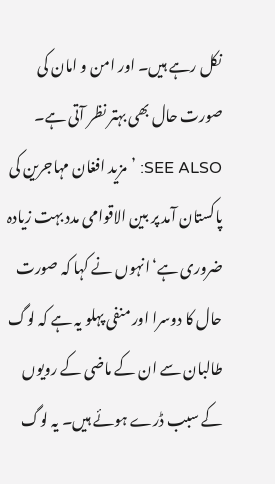نکل رہے ہیں۔ اور امن و امان کی صورت حال بھی بہتر نظر آتی ہے۔
SEE ALSO: ’مزید افغان مہاجرین کی پاکستان آمد پر بین الاقوامی مدد بہت زیادہ ضروری ہے‘انہوں نے کہا کہ صورت حال کا دوسرا اور منفی پہلو یہ ہے کہ لوگ طالبان سے ان کے ماضی کے رویوں کے سبب ڈرے ہوئے ہیں۔ یہ لوگ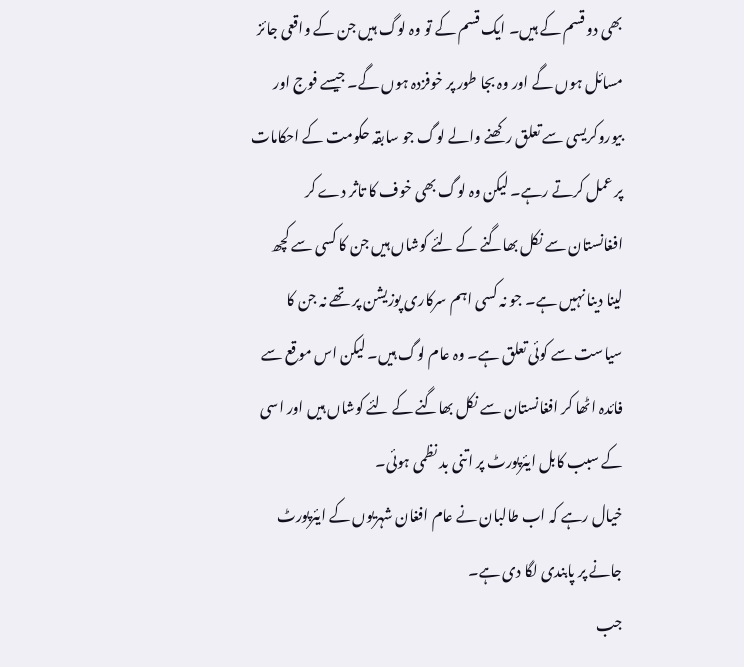بھی دو قسم کے ہیں۔ ایک قسم کے تو وہ لوگ ہیں جن کے واقعی جائز مسائل ہوں گے اور وہ بجا طور پر خوفزدہ ہوں گے۔ جیسے فوج اور بیوروکریسی سے تعلق رکھنے والے لوگ جو سابقہ حکومت کے احکامات پر عمل کرتے رہے۔ لیکن وہ لوگ بھی خوف کا تاثر دے کر افغانستان سے نکل بھاگنے کے لئے کوشاں ہیں جن کا کسی سے کچھ لینا دینا نہیں ہے۔ جو نہ کسی اہم سرکاری پوزیشن پر تھے نہ جن کا سیاست سے کوئی تعلق ہے۔ وہ عام لوگ ہیں۔ لیکن اس موقع سے فائدہ اٹھا کر افغانستان سے نکل بھاگنے کے لئے کوشاں ہیں اور اسی کے سبب کابل ایئرپورٹ پر اتنی بد نظمی ہوئی۔
خیال رہے کہ اب طالبان نے عام افغان شہریوں کے ایئرپورٹ جانے پر پابندی لگا دی ہے۔
جب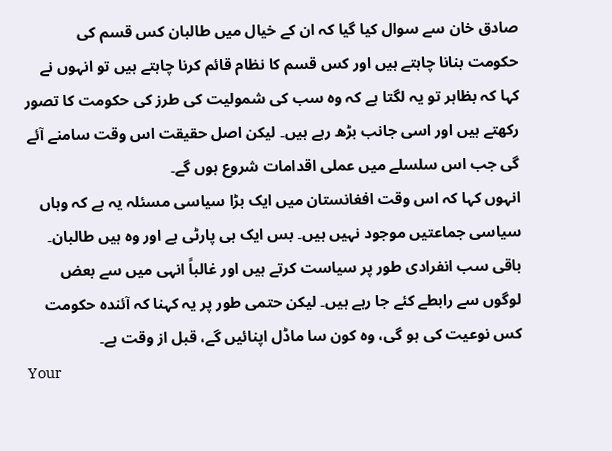صادق خان سے سوال کیا گیا کہ ان کے خیال میں طالبان کس قسم کی حکومت بنانا چاہتے ہیں اور کس قسم کا نظام قائم کرنا چاہتے ہیں تو انہوں نے کہا کہ بظاہر تو یہ لگتا ہے کہ وہ سب کی شمولیت کی طرز کی حکومت کا تصور رکھتے ہیں اور اسی جانب بڑھ رہے ہیں۔ لیکن اصل حقیقت اس وقت سامنے آئے گی جب اس سلسلے میں عملی اقدامات شروع ہوں گے۔
انہوں کہا کہ اس وقت افغانستان میں ایک بڑا سیاسی مسئلہ یہ ہے کہ وہاں سیاسی جماعتیں موجود نہیں ہیں۔ بس ایک ہی پارٹی ہے اور وہ ہیں طالبان۔ باقی سب انفرادی طور پر سیاست کرتے ہیں اور غالباً انہی میں سے بعض لوگوں سے رابطے کئے جا رہے ہیں۔ لیکن حتمی طور پر یہ کہنا کہ آئندہ حکومت کس نوعیت کی ہو گی، وہ کون سا ماڈل اپنائیں گے، قبل از وقت ہے۔
Your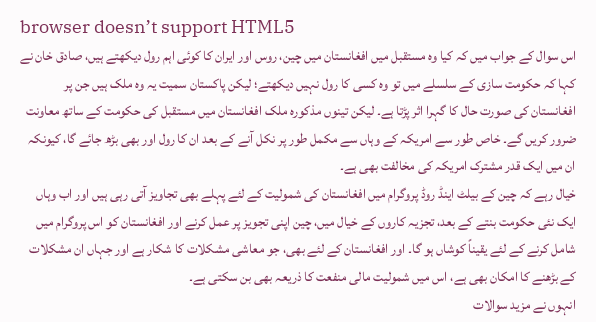browser doesn’t support HTML5
اس سوال کے جواب میں کہ کیا وہ مستقبل میں افغانستان میں چین، روس اور ایران کا کوئی اہم رول دیکھتے ہیں، صادق خان نے کہا کہ حکومت سازی کے سلسلے میں تو وہ کسی کا رول نہیں دیکھتے؛ لیکن پاکستان سمیت یہ وہ ملک ہیں جن پر افغانستان کی صورت حال کا گہرا اثر پڑتا ہے۔ لیکن تینوں مذکورہ ملک افغانستان میں مستقبل کی حکومت کے ساتھ معاونت ضرور کریں گے۔ خاص طور سے امریکہ کے وہاں سے مکمل طور پر نکل آنے کے بعد ان کا رول اور بھی بڑھ جائے گا، کیونکہ ان میں ایک قدر مشترک امریکہ کی مخالفت بھی ہے۔
خیال رہے کہ چین کے بیلٹ اینڈ روڈ پروگرام میں افغانستان کی شمولیت کے لئے پہلے بھی تجاویز آتی رہی ہیں اور اب وہاں ایک نئی حکومت بنتے کے بعد، تجزیہ کاروں کے خیال میں، چین اپنی تجویز پر عمل کرنے اور افغانستان کو اس پروگرام میں شامل کرنے کے لئے یقیناً کوشاں ہو گا۔ اور افغانستان کے لئے بھی، جو معاشی مشکلات کا شکار ہے اور جہاں ان مشکلات کے بڑھنے کا امکان بھی ہے، اس میں شمولیت مالی منفعت کا ذریعہ بھی بن سکتی ہے۔
انہوں نے مزید سوالات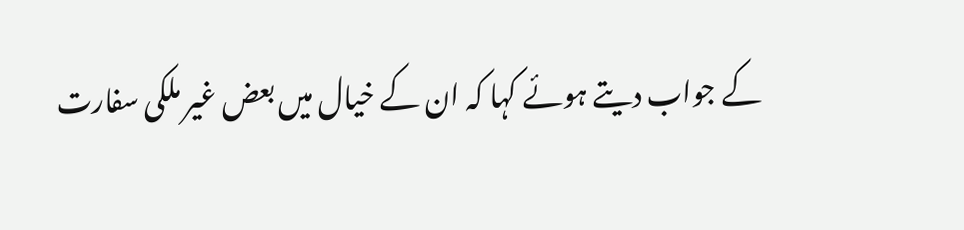کے جواب دیتے ہوئے کہا کہ ان کے خیال میں بعض غیر ملکی سفارت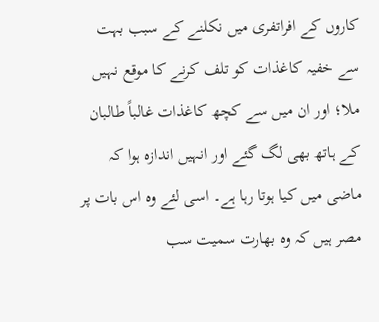کاروں کے افراتفری میں نکلنے کے سبب بہت سے خفیہ کاغذات کو تلف کرنے کا موقع نہیں ملا؛ اور ان میں سے کچھ کاغذات غالباً طالبان کے ہاتھ بھی لگ گئے اور انہیں اندازہ ہوا کہ ماضی میں کیا ہوتا رہا ہے۔ اسی لئے وہ اس بات پر مصر ہیں کہ وہ بھارت سمیت سب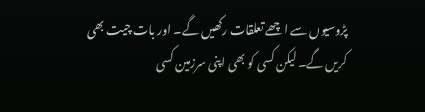پڑوسیوں سے اچھے تعلقات رکھیں گے۔ اور بات چیت بھی کریں گے۔ لیکن کسی کو بھی اپنی سرزمین کسی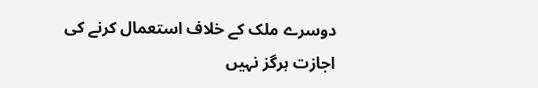دوسرے ملک کے خلاف استعمال کرنے کی اجازت ہرگز نہیں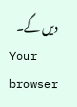دیں گے۔
Your browser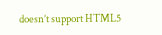doesn’t support HTML5